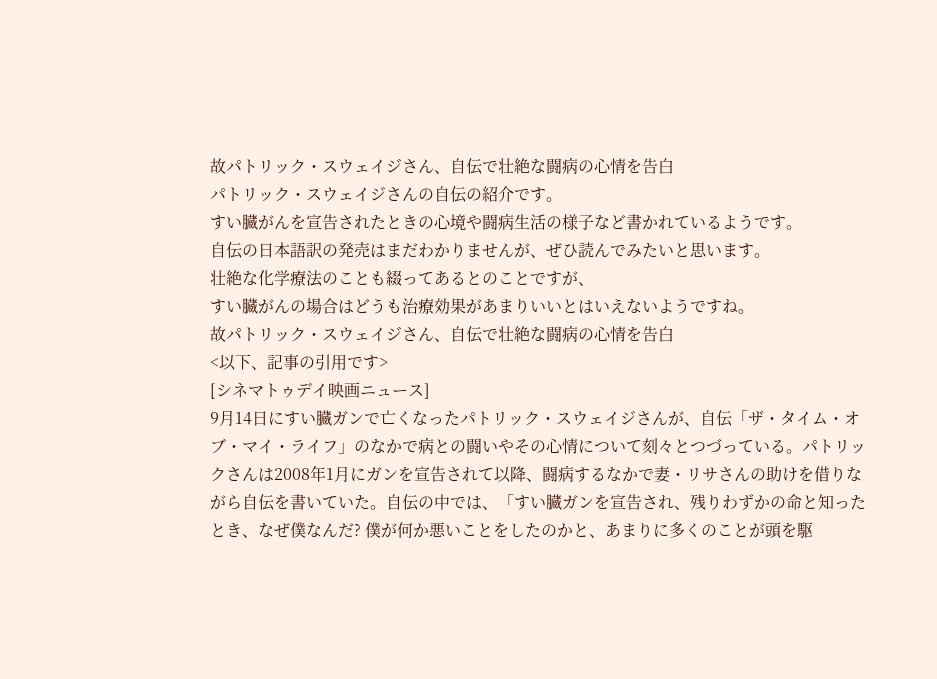故パトリック・スウェイジさん、自伝で壮絶な闘病の心情を告白
パトリック・スウェイジさんの自伝の紹介です。
すい臓がんを宣告されたときの心境や闘病生活の様子など書かれているようです。
自伝の日本語訳の発売はまだわかりませんが、ぜひ読んでみたいと思います。
壮絶な化学療法のことも綴ってあるとのことですが、
すい臓がんの場合はどうも治療効果があまりいいとはいえないようですね。
故パトリック・スウェイジさん、自伝で壮絶な闘病の心情を告白
<以下、記事の引用です>
[シネマトゥデイ映画ニュース]
9月14日にすい臓ガンで亡くなったパトリック・スウェイジさんが、自伝「ザ・タイム・オブ・マイ・ライフ」のなかで病との闘いやその心情について刻々とつづっている。パトリックさんは2008年1月にガンを宣告されて以降、闘病するなかで妻・リサさんの助けを借りながら自伝を書いていた。自伝の中では、「すい臓ガンを宣告され、残りわずかの命と知ったとき、なぜ僕なんだ? 僕が何か悪いことをしたのかと、あまりに多くのことが頭を駆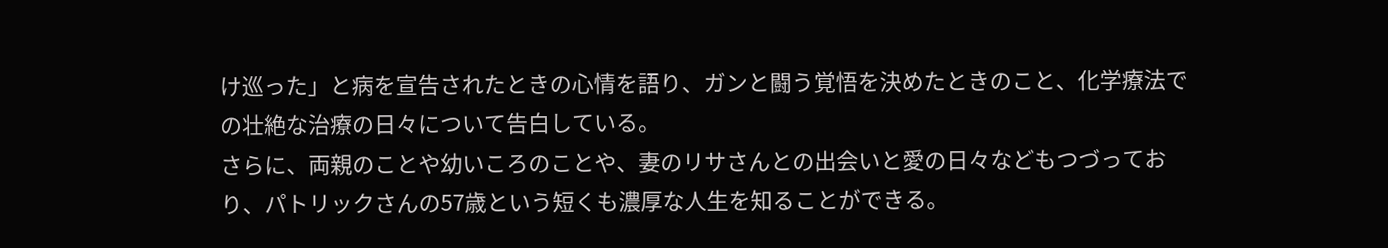け巡った」と病を宣告されたときの心情を語り、ガンと闘う覚悟を決めたときのこと、化学療法での壮絶な治療の日々について告白している。
さらに、両親のことや幼いころのことや、妻のリサさんとの出会いと愛の日々などもつづっており、パトリックさんの57歳という短くも濃厚な人生を知ることができる。